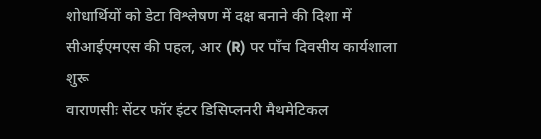शोधार्थियों को डेटा विश्लेषण में दक्ष बनाने की दिशा में सीआईएमएस की पहल, आर (R) पर पाँच दिवसीय कार्यशाला शुरू
वाराणसीः सेंटर फॉर इंटर डिसिप्लनरी मैथमेटिकल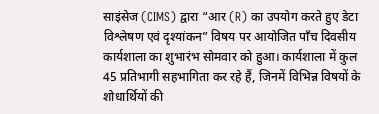साइंसेज (CIMS) द्वारा “आर (R) का उपयोग करते हुए डेटा विश्लेषण एवं दृश्यांकन” विषय पर आयोजित पाँच दिवसीय कार्यशाला का शुभारंभ सोमवार को हुआ। कार्यशाला में कुल 45 प्रतिभागी सहभागिता कर रहे हैं, जिनमें विभिन्न विषयों के शोधार्थियों की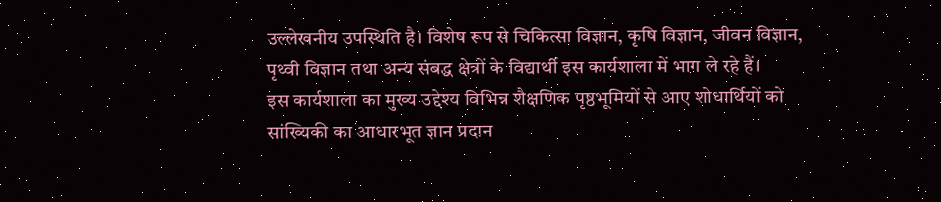उल्लेखनीय उपस्थिति है। विशेष रूप से चिकित्सा विज्ञान, कृषि विज्ञान, जीवन विज्ञान, पृथ्वी विज्ञान तथा अन्य संबद्ध क्षेत्रों के विद्यार्थी इस कार्यशाला में भाग ले रहे हैं।
इस कार्यशाला का मुख्य उद्देश्य विभिन्न शैक्षणिक पृष्ठभूमियों से आए शोधार्थियों को सांख्यिकी का आधारभूत ज्ञान प्रदान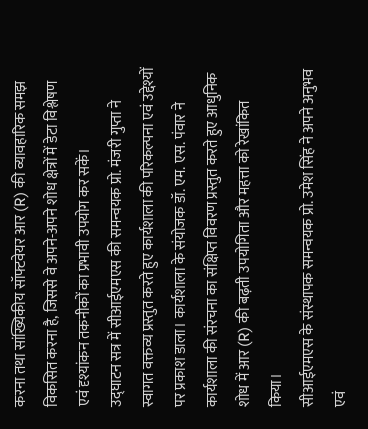करना तथा सांख्यिकीय सॉफ्टवेयर आर (R) की व्यावहारिक समझ विकसित करना है, जिससे वे अपने-अपने शोध क्षेत्रों में डेटा विश्लेषण एवं दृश्यांकन तकनीकों का प्रभावी उपयोग कर सकें।
उद्घाटन सत्र में सीआईएमएस की समन्वयक प्रो. मंजरी गुप्ता ने स्वागत वक्तव्य प्रस्तुत करते हुए कार्यशाला की परिकल्पना एवं उद्देश्यों पर प्रकाश डाला। कार्यशाला के संयोजक डॉ. एम. एस. पंवार ने कार्यशाला की संरचना का संक्षिप्त विवरण प्रस्तुत करते हुए आधुनिक शोध में आर (R) की बढ़ती उपयोगिता और महत्ता को रेखांकित किया।
सीआईएमएस के संस्थापक समन्वयक प्रो. उमेश सिंह ने अपने अनुभव एवं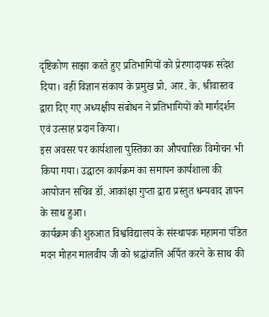दृष्टिकोण साझा करते हुए प्रतिभागियों को प्रेरणादायक संदेश दिया। वहीं विज्ञान संकाय के प्रमुख प्रो. आर. के. श्रीवास्तव द्वारा दिए गए अध्यक्षीय संबोधन ने प्रतिभागियों को मार्गदर्शन एवं उत्साह प्रदान किया।
इस अवसर पर कार्यशाला पुस्तिका का औपचारिक विमोचन भी किया गया। उद्घाटन कार्यक्रम का समापन कार्यशाला की आयोजन सचिव डॉ. आकांक्षा गुप्ता द्वारा प्रस्तुत धन्यवाद ज्ञापन के साथ हुआ।
कार्यक्रम की शुरुआत विश्वविद्यालय के संस्थापक महामना पंडित मदन मोहन मालवीय जी को श्रद्धांजलि अर्पित करने के साथ की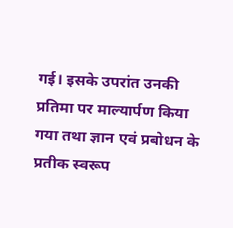गई। इसके उपरांत उनकी प्रतिमा पर माल्यार्पण किया गया तथा ज्ञान एवं प्रबोधन के प्रतीक स्वरूप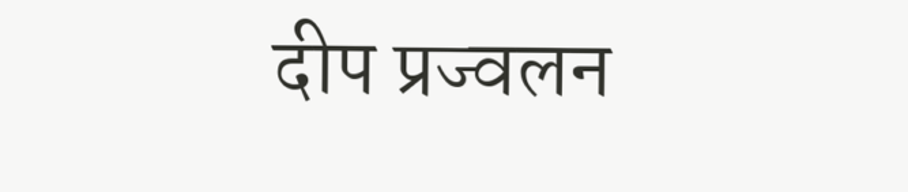दीप प्रज्वलन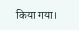किया गया।